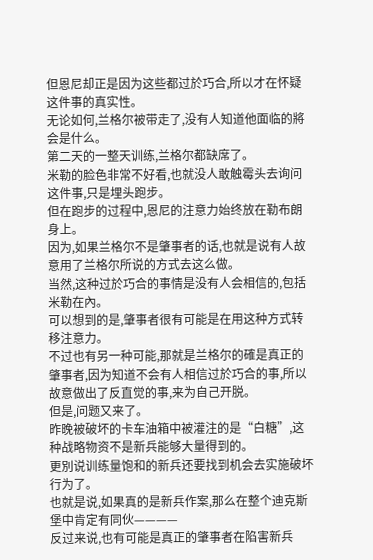但恩尼却正是因为这些都过於巧合,所以才在怀疑这件事的真实性。
无论如何,兰格尔被带走了,没有人知道他面临的將会是什么。
第二天的一整天训练,兰格尔都缺席了。
米勒的脸色非常不好看,也就没人敢触霉头去询问这件事,只是埋头跑步。
但在跑步的过程中,恩尼的注意力始终放在勒布朗身上。
因为,如果兰格尔不是肇事者的话,也就是说有人故意用了兰格尔所说的方式去这么做。
当然,这种过於巧合的事情是没有人会相信的,包括米勒在內。
可以想到的是,肇事者很有可能是在用这种方式转移注意力。
不过也有另一种可能,那就是兰格尔的確是真正的肇事者,因为知道不会有人相信过於巧合的事,所以故意做出了反直觉的事,来为自己开脱。
但是,问题又来了。
昨晚被破坏的卡车油箱中被灌注的是“白糖”,这种战略物资不是新兵能够大量得到的。
更別说训练量饱和的新兵还要找到机会去实施破坏行为了。
也就是说,如果真的是新兵作案,那么在整个迪克斯堡中肯定有同伙————
反过来说,也有可能是真正的肇事者在陷害新兵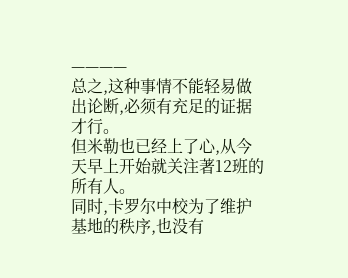————
总之,这种事情不能轻易做出论断,必须有充足的证据才行。
但米勒也已经上了心,从今天早上开始就关注著12班的所有人。
同时,卡罗尔中校为了维护基地的秩序,也没有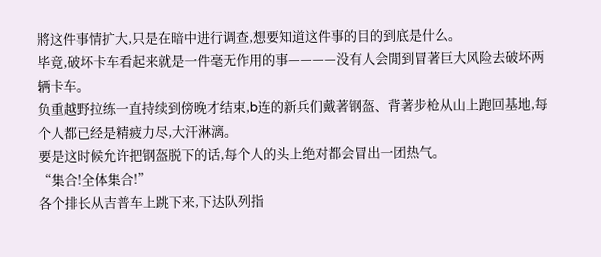將这件事情扩大,只是在暗中进行调查,想要知道这件事的目的到底是什么。
毕竟,破坏卡车看起来就是一件毫无作用的事————没有人会閒到冒著巨大风险去破坏两辆卡车。
负重越野拉练一直持续到傍晚才结束,b连的新兵们戴著钢盔、背著步枪从山上跑回基地,每个人都已经是精疲力尽,大汗淋漓。
要是这时候允许把钢盔脱下的话,每个人的头上绝对都会冒出一团热气。
“集合!全体集合!”
各个排长从吉普车上跳下来,下达队列指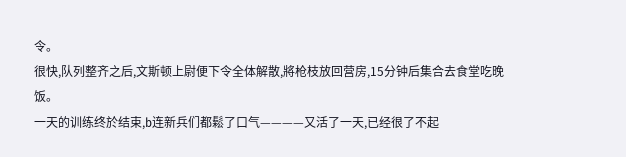令。
很快,队列整齐之后,文斯顿上尉便下令全体解散,將枪枝放回营房,15分钟后集合去食堂吃晚饭。
一天的训练终於结束,b连新兵们都鬆了口气————又活了一天,已经很了不起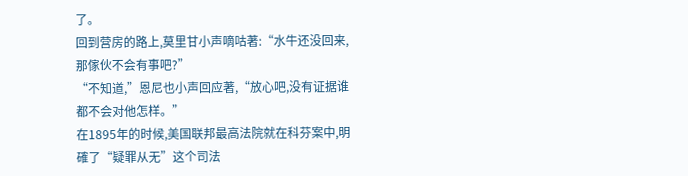了。
回到营房的路上,莫里甘小声嘀咕著:“水牛还没回来,那傢伙不会有事吧?”
“不知道,”恩尼也小声回应著,“放心吧,没有证据谁都不会对他怎样。”
在1895年的时候,美国联邦最高法院就在科芬案中,明確了“疑罪从无”这个司法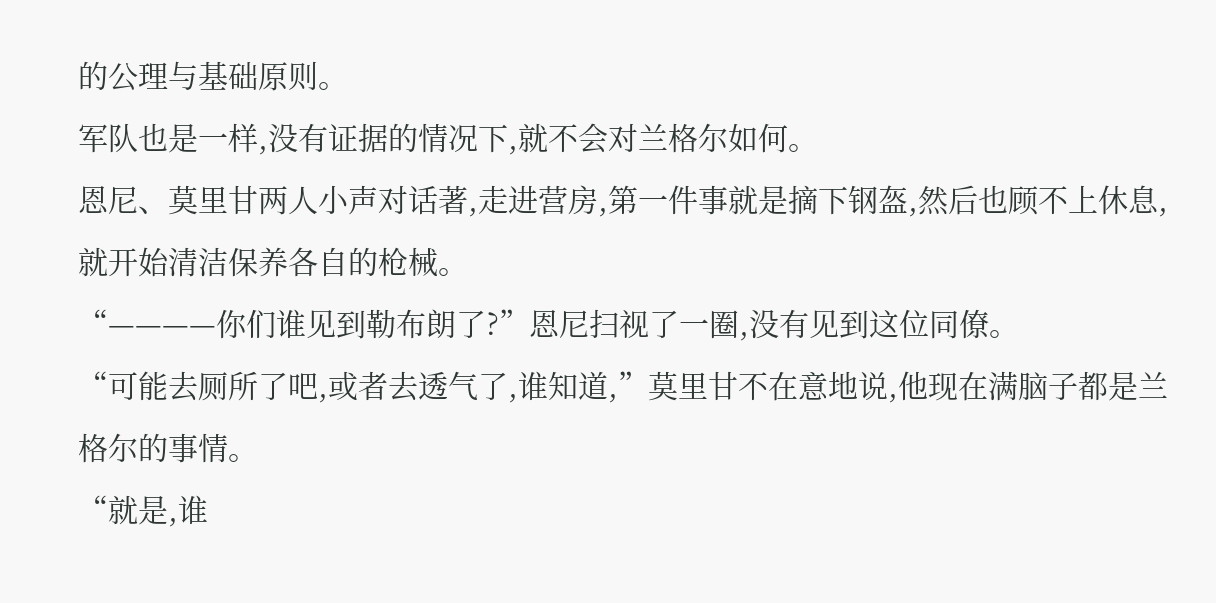的公理与基础原则。
军队也是一样,没有证据的情况下,就不会对兰格尔如何。
恩尼、莫里甘两人小声对话著,走进营房,第一件事就是摘下钢盔,然后也顾不上休息,就开始清洁保养各自的枪械。
“————你们谁见到勒布朗了?”恩尼扫视了一圈,没有见到这位同僚。
“可能去厕所了吧,或者去透气了,谁知道,”莫里甘不在意地说,他现在满脑子都是兰格尔的事情。
“就是,谁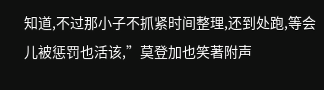知道,不过那小子不抓紧时间整理,还到处跑,等会儿被惩罚也活该,”莫登加也笑著附声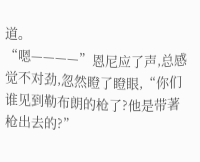道。
“嗯————”恩尼应了声,总感觉不对劲,忽然瞪了瞪眼,“你们谁见到勒布朗的枪了?他是带著枪出去的?”